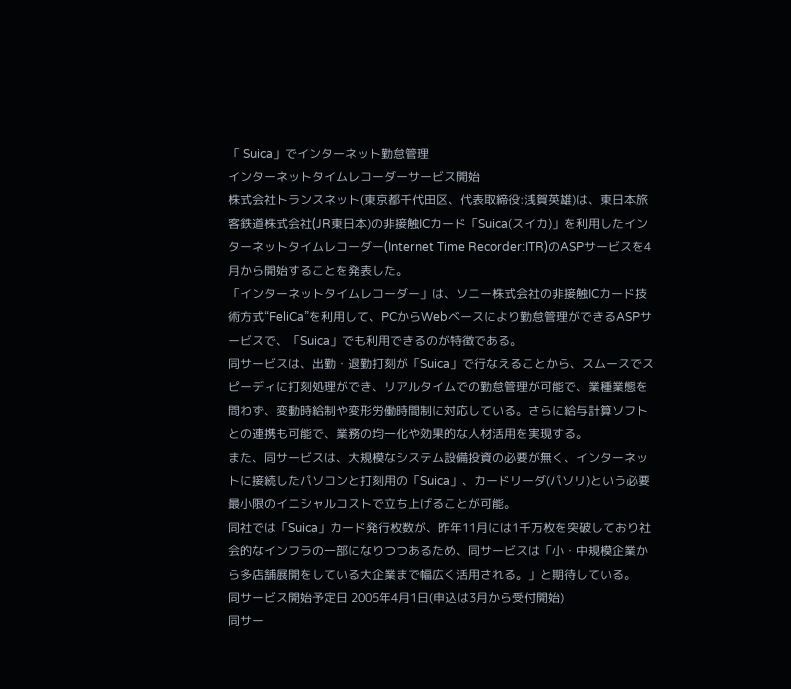「 Suica」でインターネット勤怠管理
インターネットタイムレコーダーサービス開始
株式会社トランスネット(東京都千代田区、代表取締役:浅賀英雄)は、東日本旅客鉄道株式会社(JR東日本)の非接触ICカード「Suica(スイカ)」を利用したインターネットタイムレコーダー(Internet Time Recorder:ITR)のASPサービスを4月から開始することを発表した。
「インターネットタイムレコーダー」は、ソニー株式会社の非接触ICカード技術方式“FeliCa”を利用して、PCからWebベースにより勤怠管理ができるASPサービスで、「Suica」でも利用できるのが特徴である。
同サービスは、出勤・退勤打刻が「Suica」で行なえることから、スムースでスピーディに打刻処理ができ、リアルタイムでの勤怠管理が可能で、業種業態を問わず、変動時給制や変形労働時間制に対応している。さらに給与計算ソフトとの連携も可能で、業務の均一化や効果的な人材活用を実現する。
また、同サービスは、大規模なシステム設備投資の必要が無く、インターネットに接続したパソコンと打刻用の「Suica」、カードリーダ(パソリ)という必要最小限のイニシャルコストで立ち上げることが可能。
同社では「Suica」カード発行枚数が、昨年11月には1千万枚を突破しており社会的なインフラの一部になりつつあるため、同サービスは「小・中規模企業から多店舗展開をしている大企業まで幅広く活用される。」と期待している。
同サービス開始予定日 2005年4月1日(申込は3月から受付開始)
同サー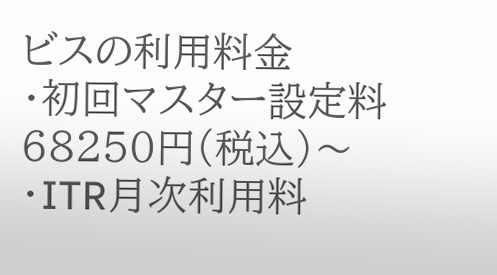ビスの利用料金
・初回マスター設定料 68250円(税込)〜
・ITR月次利用料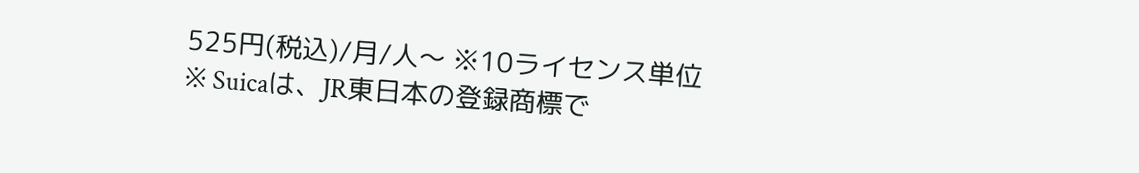525円(税込)/月/人〜 ※10ライセンス単位
※ Suicaは、JR東日本の登録商標で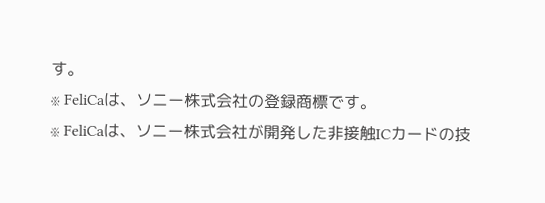す。
※ FeliCaは、ソニー株式会社の登録商標です。
※ FeliCaは、ソニー株式会社が開発した非接触ICカードの技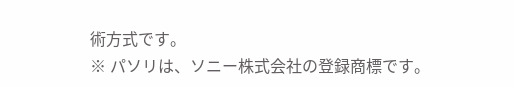術方式です。
※ パソリは、ソニー株式会社の登録商標です。